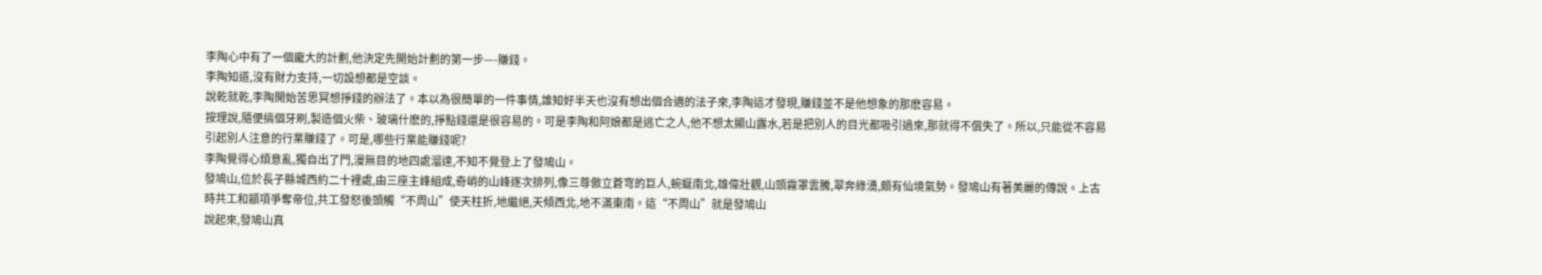李陶心中有了一個龐大的計劃,他決定先開始計劃的第一步—-賺錢。
李陶知道,沒有財力支持,一切設想都是空談。
說乾就乾,李陶開始苦思冥想掙錢的辦法了。本以為很簡單的一件事情,誰知好半天也沒有想出個合適的法子來,李陶這才發現,賺錢並不是他想象的那麽容易。
按理說,隨便搞個牙刷,製造個火柴、玻璃什麽的,掙點錢還是很容易的。可是李陶和阿娘都是逃亡之人,他不想太顯山露水,若是把別人的目光都吸引過來,那就得不償失了。所以,只能從不容易引起別人注意的行業賺錢了。可是,哪些行業能賺錢呢?
李陶覺得心煩意亂,獨自出了門,漫無目的地四處溜達,不知不覺登上了發鳩山。
發鳩山,位於長子縣城西約二十裡處,由三座主峰組成,奇峭的山峰逐次排列,像三尊傲立蒼穹的巨人,蜿蜒南北,雄偉壯觀,山頭霧罩雲騰,翠奔綠湧,頗有仙境氣勢。發鳩山有著美麗的傳說。上古時共工和顓項爭奪帝位,共工發怒後頭觸“不周山”使天柱折,地繼絕,天傾西北,地不滿東南。這“不周山”就是發鳩山
說起來,發鳩山真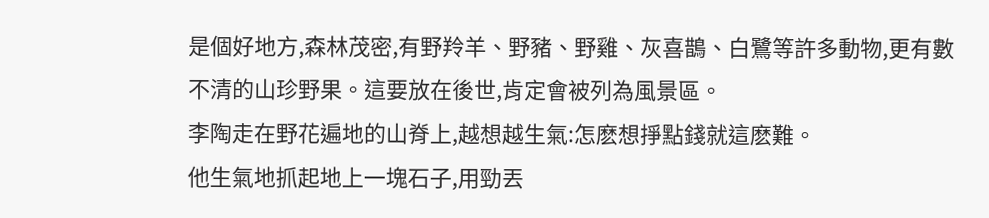是個好地方,森林茂密,有野羚羊、野豬、野雞、灰喜鵲、白鷺等許多動物,更有數不清的山珍野果。這要放在後世,肯定會被列為風景區。
李陶走在野花遍地的山脊上,越想越生氣:怎麽想掙點錢就這麽難。
他生氣地抓起地上一塊石子,用勁丟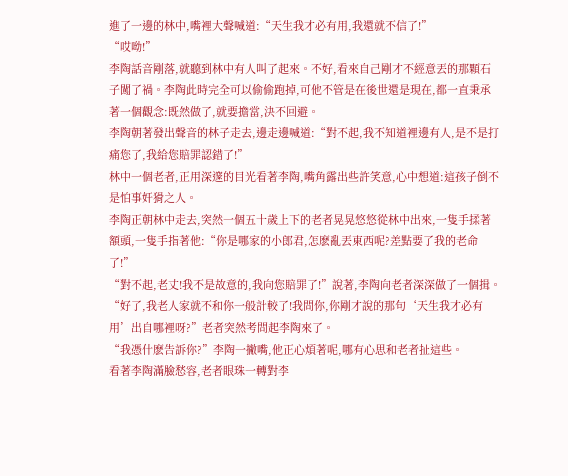進了一邊的林中,嘴裡大聲喊道:“天生我才必有用,我還就不信了!”
“哎呦!”
李陶話音剛落,就聽到林中有人叫了起來。不好,看來自己剛才不經意丟的那顆石子闖了禍。李陶此時完全可以偷偷跑掉,可他不管是在後世還是現在,都一直秉承著一個觀念:既然做了,就要擔當,決不回避。
李陶朝著發出聲音的林子走去,邊走邊喊道:“對不起,我不知道裡邊有人,是不是打痛您了,我給您賠罪認錯了!”
林中一個老者,正用深邃的目光看著李陶,嘴角露出些許笑意,心中想道:這孩子倒不是怕事奸猾之人。
李陶正朝林中走去,突然一個五十歲上下的老者晃晃悠悠從林中出來,一隻手揉著額頭,一隻手指著他:“你是哪家的小郎君,怎麽亂丟東西呢?差點要了我的老命了!”
“對不起,老丈!我不是故意的,我向您賠罪了!”說著,李陶向老者深深做了一個揖。
“好了,我老人家就不和你一般計較了!我問你,你剛才說的那句‘天生我才必有用’出自哪裡呀?”老者突然考問起李陶來了。
“我憑什麽告訴你?”李陶一撇嘴,他正心煩著呢,哪有心思和老者扯這些。
看著李陶滿臉愁容,老者眼珠一轉對李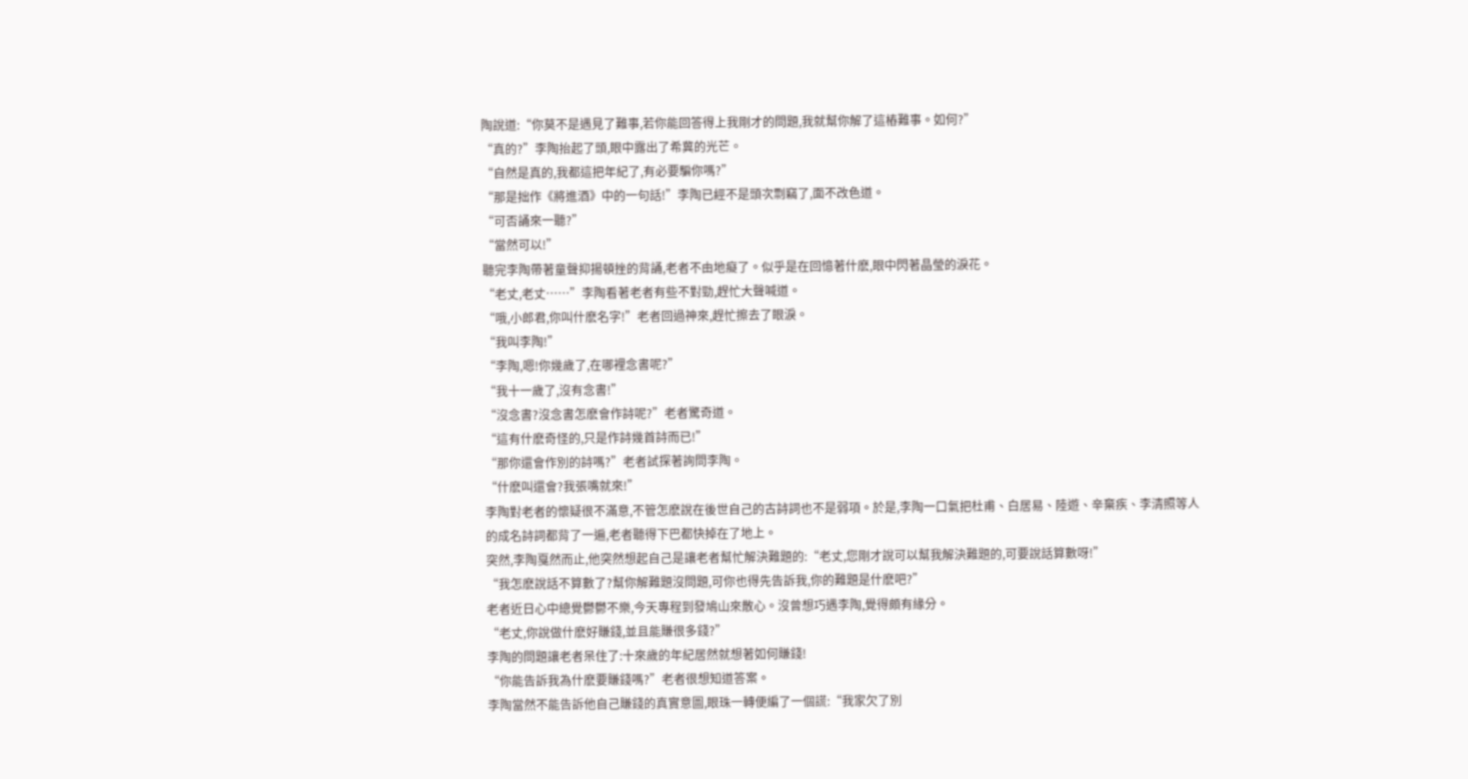陶說道:“你莫不是遇見了難事,若你能回答得上我剛才的問題,我就幫你解了這樁難事。如何?”
“真的?”李陶抬起了頭,眼中露出了希冀的光芒。
“自然是真的,我都這把年紀了,有必要騙你嗎?”
“那是拙作《將進酒》中的一句話!”李陶已經不是頭次剽竊了,面不改色道。
“可否誦來一聽?”
“當然可以!”
聽完李陶帶著童聲抑揚頓挫的背誦,老者不由地癡了。似乎是在回憶著什麽,眼中閃著晶瑩的淚花。
“老丈,老丈……”李陶看著老者有些不對勁,趕忙大聲喊道。
“哦,小郎君,你叫什麽名字!”老者回過神來,趕忙擦去了眼淚。
“我叫李陶!”
“李陶,嗯!你幾歲了,在哪裡念書呢?”
“我十一歲了,沒有念書!”
“沒念書?沒念書怎麽會作詩呢?”老者驚奇道。
“這有什麽奇怪的,只是作詩幾首詩而已!”
“那你還會作別的詩嗎?”老者試探著詢問李陶。
“什麽叫還會?我張嘴就來!”
李陶對老者的懷疑很不滿意,不管怎麽說在後世自己的古詩詞也不是弱項。於是,李陶一口氣把杜甫、白居易、陸遊、辛棄疾、李清照等人的成名詩詞都背了一遍,老者聽得下巴都快掉在了地上。
突然,李陶戛然而止,他突然想起自己是讓老者幫忙解決難題的:“老丈,您剛才說可以幫我解決難題的,可要說話算數呀!”
“我怎麽說話不算數了?幫你解難題沒問題,可你也得先告訴我,你的難題是什麽吧?”
老者近日心中總覺鬱鬱不樂,今天專程到發鳩山來散心。沒曾想巧遇李陶,覺得頗有緣分。
“老丈,你說做什麽好賺錢,並且能賺很多錢?”
李陶的問題讓老者呆住了:十來歲的年紀居然就想著如何賺錢!
“你能告訴我為什麽要賺錢嗎?”老者很想知道答案。
李陶當然不能告訴他自己賺錢的真實意圖,眼珠一轉便編了一個謊:“我家欠了別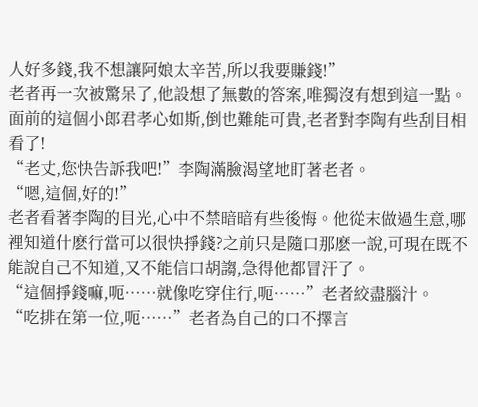人好多錢,我不想讓阿娘太辛苦,所以我要賺錢!”
老者再一次被驚呆了,他設想了無數的答案,唯獨沒有想到這一點。面前的這個小郎君孝心如斯,倒也難能可貴,老者對李陶有些刮目相看了!
“老丈,您快告訴我吧!”李陶滿臉渴望地盯著老者。
“嗯,這個,好的!”
老者看著李陶的目光,心中不禁暗暗有些後悔。他從末做過生意,哪裡知道什麽行當可以很快掙錢?之前只是隨口那麽一說,可現在既不能說自己不知道,又不能信口胡謅,急得他都冒汗了。
“這個掙錢嘛,呃……就像吃穿住行,呃……”老者絞盡腦汁。
“吃排在第一位,呃……”老者為自己的口不擇言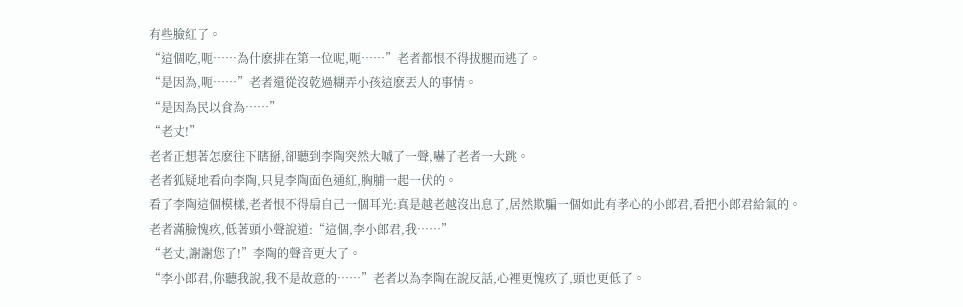有些臉紅了。
“這個吃,呃……為什麽排在第一位呢,呃……”老者都恨不得拔腿而逃了。
“是因為,呃……”老者還從沒乾過糊弄小孩這麽丟人的事情。
“是因為民以食為……”
“老丈!”
老者正想著怎麽往下瞎掰,卻聽到李陶突然大嘁了一聲,嚇了老者一大跳。
老者狐疑地看向李陶,只見李陶面色通紅,胸脯一起一伏的。
看了李陶這個模樣,老者恨不得扇自己一個耳光:真是越老越沒出息了,居然欺騙一個如此有孝心的小郎君,看把小郎君給氣的。
老者滿臉愧疚,低著頭小聲說道:“這個,李小郎君,我……”
“老丈,謝謝您了!”李陶的聲音更大了。
“李小郎君,你聽我說,我不是故意的……”老者以為李陶在說反話,心裡更愧疚了,頭也更低了。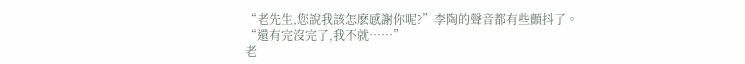“老先生,您說我該怎麽感謝你呢?”李陶的聲音都有些顫抖了。
“還有完沒完了,我不就……”
老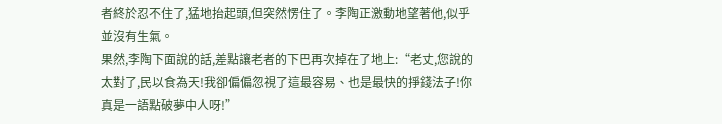者終於忍不住了,猛地抬起頭,但突然愣住了。李陶正激動地望著他,似乎並沒有生氣。
果然,李陶下面說的話,差點讓老者的下巴再次掉在了地上:“老丈,您說的太對了,民以食為天!我卻偏偏忽視了這最容易、也是最快的掙錢法子!你真是一語點破夢中人呀!”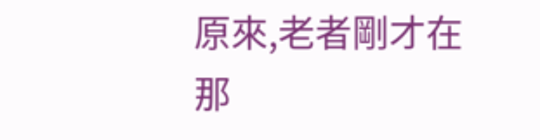原來,老者剛才在那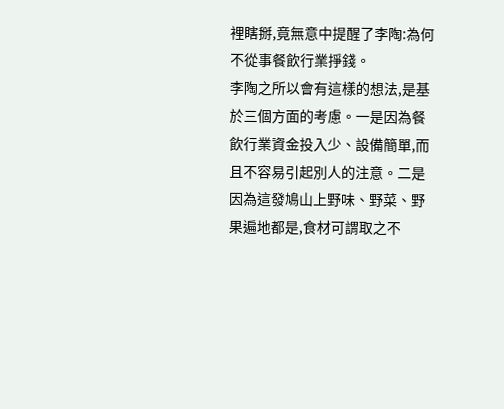裡瞎掰,竟無意中提醒了李陶:為何不從事餐飲行業掙錢。
李陶之所以會有這樣的想法,是基於三個方面的考慮。一是因為餐飲行業資金投入少、設備簡單,而且不容易引起別人的注意。二是因為這發鳩山上野味、野菜、野果遍地都是,食材可謂取之不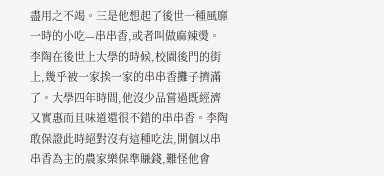盡用之不竭。三是他想起了後世一種風靡一時的小吃—串串香,或者叫做麻辣燙。
李陶在後世上大學的時候,校園後門的街上,幾乎被一家挨一家的串串香攤子擠滿了。大學四年時間,他沒少品嘗過既經濟又實惠而且味道還很不錯的串串香。李陶敢保證此時絕對沒有這種吃法,開個以串串香為主的農家樂保準賺錢,難怪他會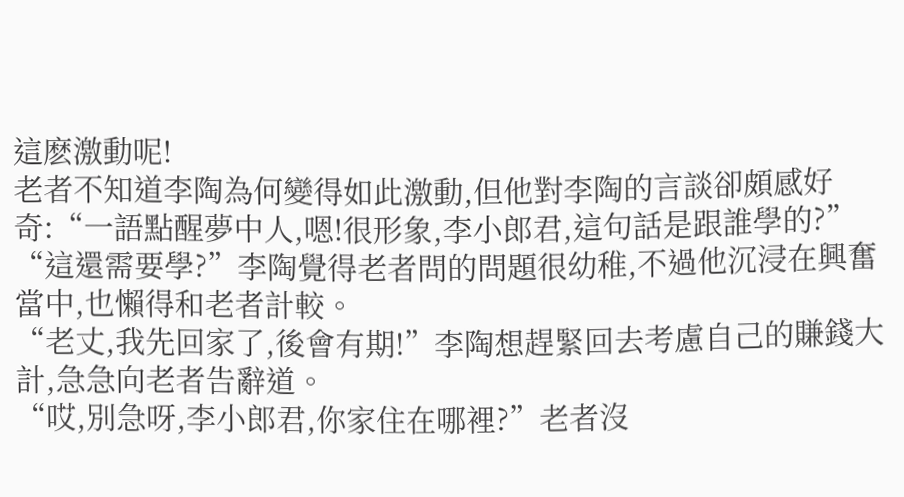這麽激動呢!
老者不知道李陶為何變得如此激動,但他對李陶的言談卻頗感好奇:“一語點醒夢中人,嗯!很形象,李小郎君,這句話是跟誰學的?”
“這還需要學?”李陶覺得老者問的問題很幼稚,不過他沉浸在興奮當中,也懶得和老者計較。
“老丈,我先回家了,後會有期!”李陶想趕緊回去考慮自己的賺錢大計,急急向老者告辭道。
“哎,別急呀,李小郎君,你家住在哪裡?”老者沒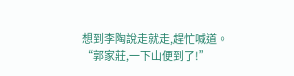想到李陶說走就走,趕忙喊道。
“郭家莊,一下山便到了!”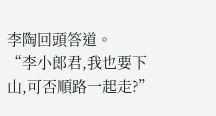李陶回頭答道。
“李小郎君,我也要下山,可否順路一起走?”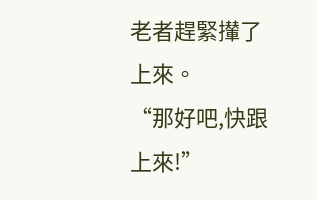老者趕緊攆了上來。
“那好吧,快跟上來!”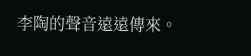李陶的聲音遠遠傳來。